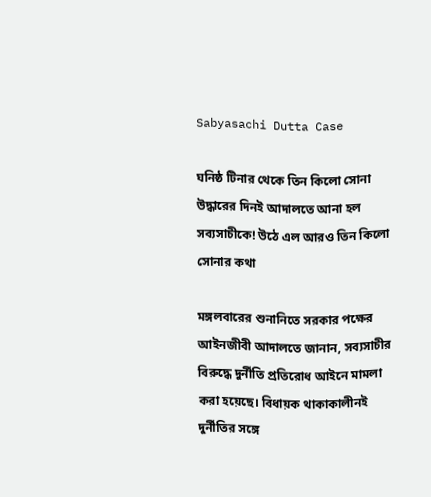Sabyasachi Dutta Case

ঘনিষ্ঠ টিনার থেকে তিন কিলো সোনা উদ্ধারের দিনই আদালতে আনা হল সব্যসাচীকে! উঠে এল আরও তিন কিলো সোনার কথা

মঙ্গলবারের শুনানিতে সরকার পক্ষের আইনজীবী আদালতে জানান, সব্যসাচীর বিরুদ্ধে দুর্নীতি প্রতিরোধ আইনে মামলা করা হয়েছে। বিধায়ক থাকাকালীনই দুর্নীতির সঙ্গে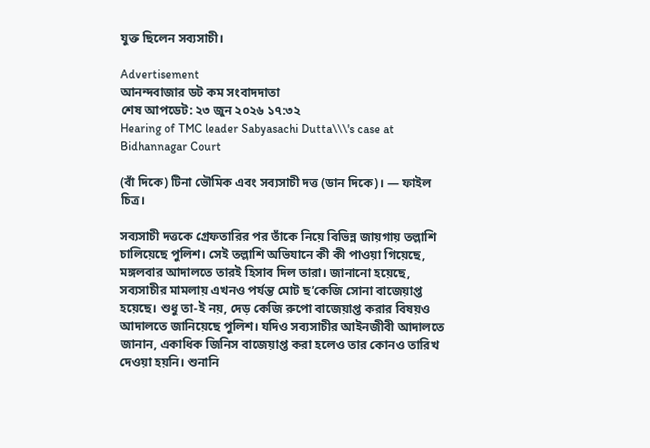যুক্ত ছিলেন সব্যসাচী।

Advertisement
আনন্দবাজার ডট কম সংবাদদাতা
শেষ আপডেট: ২৩ জুন ২০২৬ ১৭:৩২
Hearing of TMC leader Sabyasachi Dutta\\\'s case at Bidhannagar Court

(বাঁ দিকে) টিনা ভৌমিক এবং সব্যসাচী দত্ত (ডান দিকে)। — ফাইল চিত্র।

সব্যসাচী দত্তকে গ্রেফতারির পর তাঁকে নিয়ে বিভিন্ন জায়গায় তল্লাশি চালিয়েছে পুলিশ। সেই তল্লাশি অভিযানে কী কী পাওয়া গিয়েছে, মঙ্গলবার আদালতে তারই হিসাব দিল তারা। জানানো হয়েছে, সব্যসাচীর মামলায় এখনও পর্যন্ত মোট ছ’কেজি সোনা বাজেয়াপ্ত হয়েছে। শুধু তা-ই নয়, দেড় কেজি রুপো বাজেয়াপ্ত করার বিষয়ও আদালতে জানিয়েছে পুলিশ। যদিও সব্যসাচীর আইনজীবী আদালতে জানান, একাধিক জিনিস বাজেয়াপ্ত করা হলেও তার কোনও তারিখ দেওয়া হয়নি। শুনানি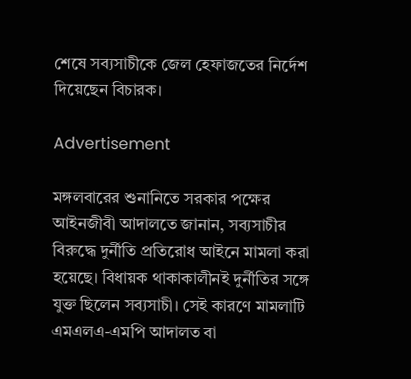শেষে সব্যসাচীকে জেল হেফাজতের নির্দেশ দিয়েছেন বিচারক।

Advertisement

মঙ্গলবারের শুনানিতে সরকার পক্ষের আইনজীবী আদালতে জানান, সব্যসাচীর বিরুদ্ধে দুর্নীতি প্রতিরোধ আইনে মামলা করা হয়েছে। বিধায়ক থাকাকালীনই দুর্নীতির সঙ্গে যুক্ত ছিলেন সব্যসাচী। সেই কারণে মামলাটি এমএলএ-এমপি আদালত বা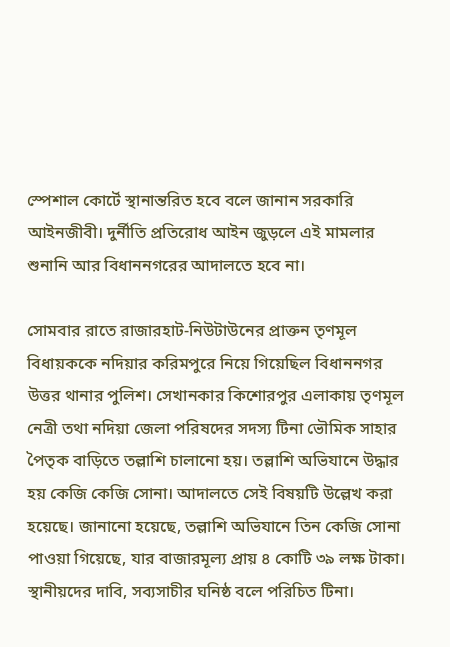স্পেশাল কোর্টে স্থানান্তরিত হবে বলে জানান সরকারি আইনজীবী। দুর্নীতি প্রতিরোধ আইন জুড়লে এই মামলার শুনানি আর বিধাননগরের আদালতে হবে না।

সোমবার রাতে রাজারহাট-নিউটাউনের প্রাক্তন তৃণমূল বিধায়ককে নদিয়ার করিমপুরে নিয়ে গিয়েছিল বিধাননগর উত্তর থানার পুলিশ। সেখানকার কিশোরপুর এলাকায় তৃণমূল নেত্রী তথা নদিয়া জেলা পরিষদের সদস্য টিনা ভৌমিক সাহার পৈতৃক বাড়িতে তল্লাশি চালানো হয়। তল্লাশি অভিযানে উদ্ধার হয় কেজি কেজি সোনা। আদালতে সেই বিষয়টি উল্লেখ করা হয়েছে। জানানো হয়েছে, তল্লাশি অভিযানে তিন কেজি সোনা পাওয়া গিয়েছে, যার বাজারমূল্য প্রায় ৪ কোটি ৩৯ লক্ষ টাকা। স্থানীয়দের দাবি, সব্যসাচীর ঘনিষ্ঠ বলে পরিচিত টিনা।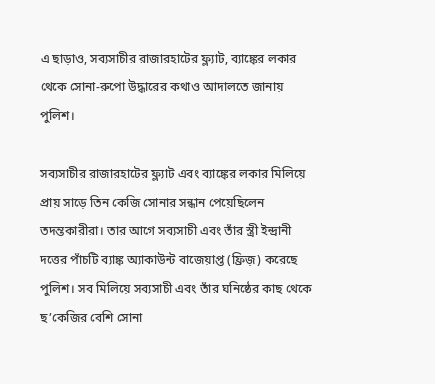এ ছাড়াও, সব্যসাচীর রাজারহাটের ফ্ল্যাট, ব্যাঙ্কের লকার থেকে সোনা-রুপো উদ্ধারের কথাও আদালতে জানায় পুলিশ।

সব্যসাচীর রাজারহাটের ফ্ল্যাট এবং ব্যাঙ্কের লকার মিলিয়ে প্রায় সাড়ে তিন কেজি সোনার সন্ধান পেয়েছিলেন তদন্তকারীরা। তার আগে সব্যসাচী এবং তাঁর স্ত্রী ইন্দ্রানী দত্তের পাঁচটি ব্যাঙ্ক অ্যাকাউন্ট বাজেয়াপ্ত (ফ্রিজ়) করেছে পুলিশ। সব মিলিয়ে সব্যসাচী এবং তাঁর ঘনিষ্ঠের কাছ থেকে ছ’কেজির বেশি সোনা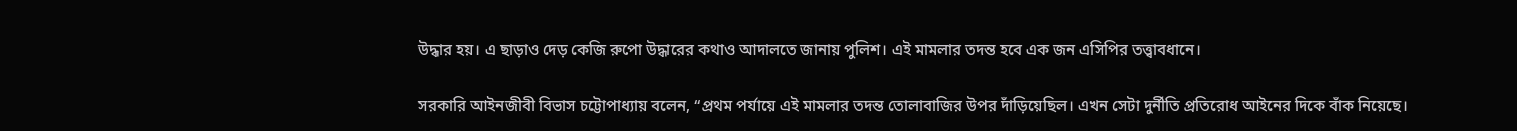উদ্ধার হয়। এ ছাড়াও দেড় কেজি রুপো উদ্ধারের কথাও আদালতে জানায় পুলিশ। এই মামলার তদন্ত হবে এক জন এসিপির তত্ত্বাবধানে।

সরকারি আইনজীবী বিভাস চট্টোপাধ্যায় বলেন, ‘‘প্রথম পর্যায়ে এই মামলার তদন্ত তোলাবাজির উপর দাঁড়িয়েছিল। এখন সেটা দুর্নীতি প্রতিরোধ আইনের দিকে বাঁক নিয়েছে।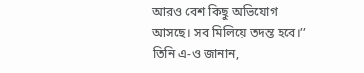আরও বেশ কিছু অভিযোগ আসছে। সব মিলিয়ে তদন্ত হবে।’’ তিনি এ-ও জানান,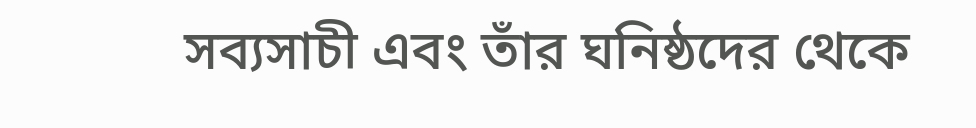সব্যসাচী এবং তাঁর ঘনিষ্ঠদের থেকে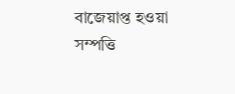বাজেয়াপ্ত হওয়া সম্পত্তি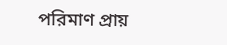পরিমাণ প্রায়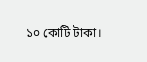১০ কোটি টাকা।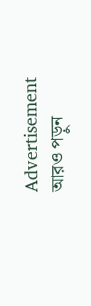Advertisement
আরও পড়ুন